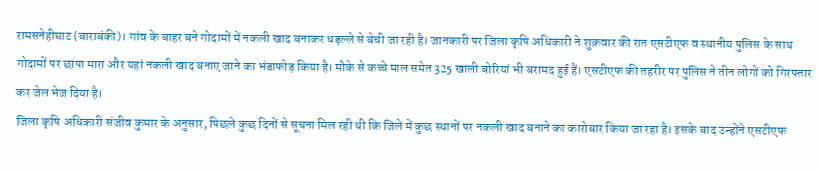रामसनेहीघाट (बाराबंकी)। गांव के बाहर बने गोदामों में नकली खाद बनाकर धड़ल्ले से बेची जा रही है। जानकारी पर जिला कृषि अधिकारी ने शुक्रवार की रात एसटीएफ व स्थानीय पुलिस के साथ गोदामों पर छापा मारा और यहां नकली खाद बनाए जाने का भंडाफोड़ किया है। मौके से कच्चे माल समेत 325 खाली बोरियां भी बरामद हुई हैं। एसटीएफ की तहरीर पर पुलिस ने तीन लोगों को गिरफ्तार कर जेल भेज दिया है।
जिला कृषि अधिकारी संजीव कुमार के अनुसार, पिछले कुछ दिनों से सूचना मिल रही थी कि जिले में कुछ स्थानों पर नकली खाद बनाने का कारोबार किया जा रहा है। इसके बाद उन्होंने एसटीएफ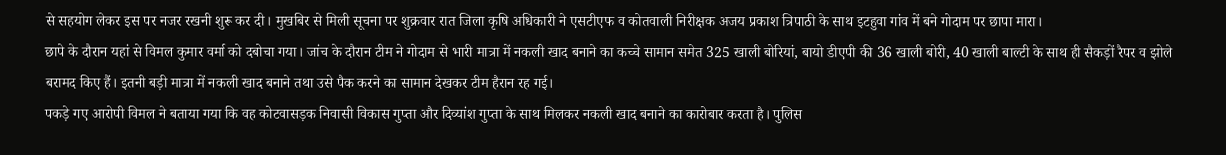से सहयोग लेकर इस पर नजर रखनी शुरू कर दी। मुखबिर से मिली सूचना पर शुक्रवार रात जिला कृषि अधिकारी ने एसटीएफ व कोतवाली निरीक्षक अजय प्रकाश त्रिपाठी के साथ इटहुवा गांव में बने गोदाम पर छापा मारा।
छापे के दौरान यहां से विमल कुमार वर्मा को दबोचा गया। जांच के दौरान टीम ने गोदाम से भारी मात्रा में नकली खाद बनाने का कच्चे सामान समेत 325 खाली बोरियां, बायो डीएपी की 36 खाली बोरी, 40 खाली बाल्टी के साथ ही सैकड़ों रैपर व झोले बरामद किए हैं। इतनी बड़ी मात्रा में नकली खाद बनाने तथा उसे पैक करने का सामान देखकर टीम हैरान रह गई।
पकड़े गए आरोपी विमल ने बताया गया कि वह कोटवासड़क निवासी विकास गुप्ता और दिव्यांश गुप्ता के साथ मिलकर नकली खाद बनाने का कारोबार करता है। पुलिस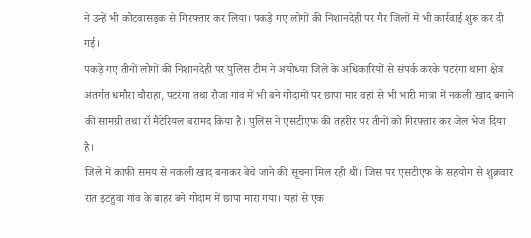ने उन्हें भी कोटवासड़क से गिरफ्तार कर लिया। पकड़े गए लोगों की निशानदेही पर गैर जिलों में भी कार्रवाई शुरू कर दी गई।
पकड़े गए तीनों लोगों की निशानदेही पर पुलिस टीम ने अयोध्या जिले के अधिकारियों से संपर्क करके पटरंगा थाना क्षेत्र अंतर्गत धमौरा चौराहा, पटरंगा तथा रौजा गांव में भी बने गोदामों पर छापा मार वहां से भी भारी मात्रा में नकली खाद बनाने की सामग्री तथा रॉ मैटेरियल बरामद किया है। पुलिस ने एसटीएफ की तहरीर पर तीनों को गिरफ्तार कर जेल भेज दिया है।
जिले में काफी समय से नकली खाद बनाकर बेचे जाने की सूचना मिल रही थी। जिस पर एसटीएफ के सहयोग से शुक्रवार रात इटहुवा गांव के बाहर बने गोदाम में छापा मारा गया। यहां से एक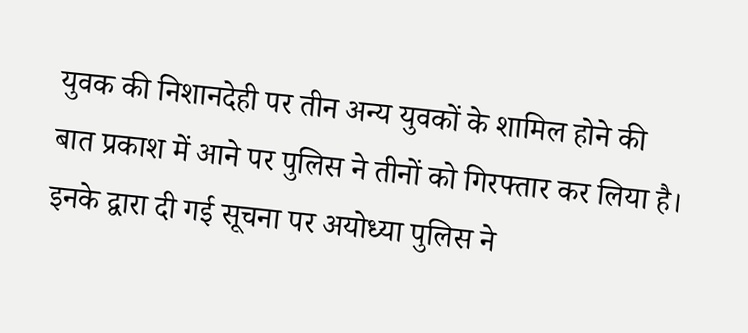युवक की निशानदेही पर तीन अन्य युवकों के शामिल होने की बात प्रकाश में आने पर पुलिस ने तीनों को गिरफ्तार कर लिया है। इनके द्वारा दी गई सूचना पर अयोध्या पुलिस ने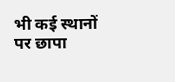भी कई स्थानों पर छापा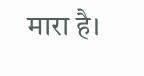मारा है।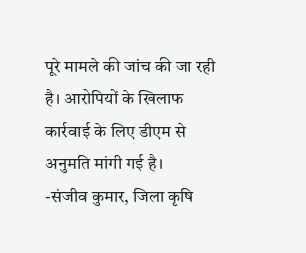पूरे मामले की जांच की जा रही है। आरोपियों के खिलाफ कार्रवाई के लिए डीएम से अनुमति मांगी गई है।
-संजीव कुमार, जिला कृषि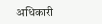अधिकारी